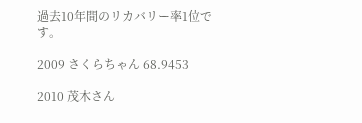過去10年間のリカバリー率1位です。

2009 さくらちゃん 68.9453

2010 茂木さん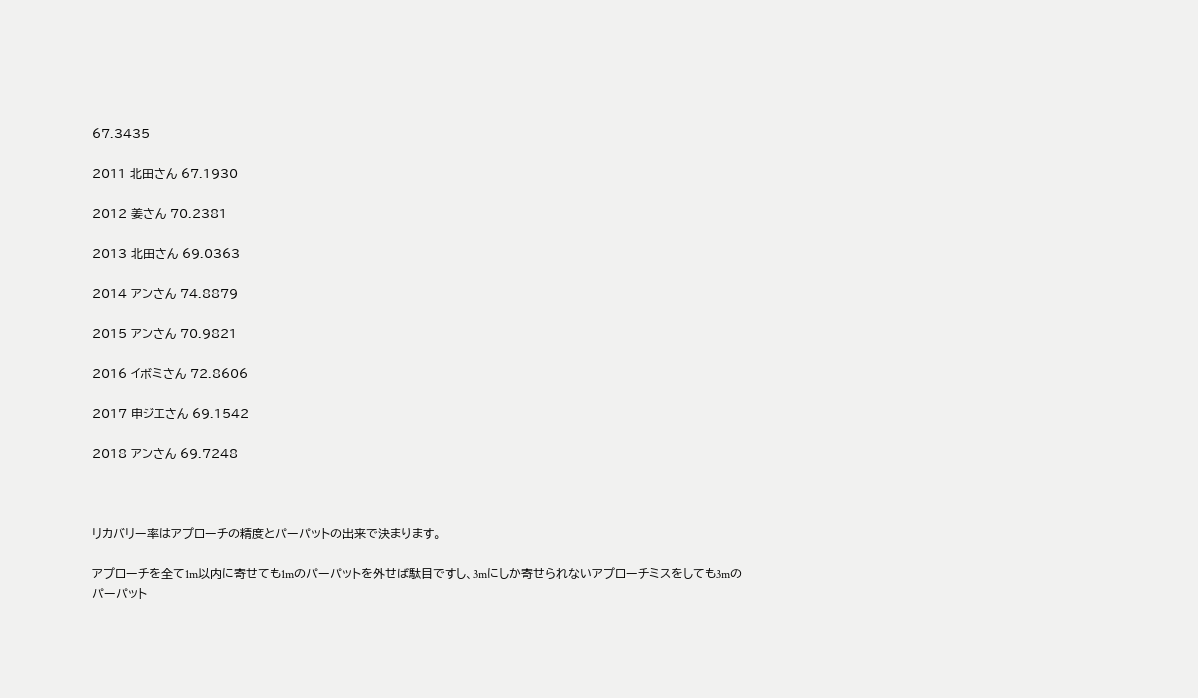67.3435

2011 北田さん 67.1930

2012 姜さん 70.2381

2013 北田さん 69.0363

2014 アンさん 74.8879

2015 アンさん 70.9821

2016 イボミさん 72.8606

2017 申ジエさん 69.1542

2018 アンさん 69.7248



リカバリー率はアプローチの精度とパーパットの出来で決まります。

アプローチを全て1m以内に寄せても1mのパーパットを外せば駄目ですし、3mにしか寄せられないアプローチミスをしても3mのパーパット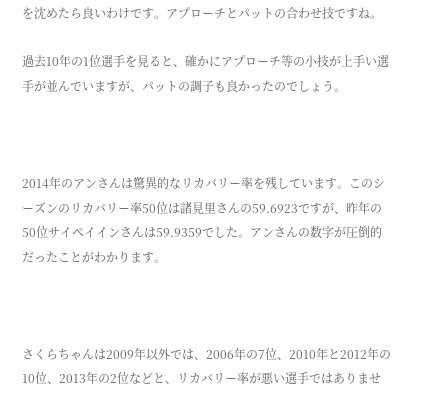を沈めたら良いわけです。アプローチとパットの合わせ技ですね。

過去10年の1位選手を見ると、確かにアプローチ等の小技が上手い選手が並んでいますが、パットの調子も良かったのでしょう。



2014年のアンさんは驚異的なリカバリー率を残しています。このシーズンのリカバリー率50位は諸見里さんの59.6923ですが、昨年の50位サイペイインさんは59.9359でした。アンさんの数字が圧倒的だったことがわかります。



さくらちゃんは2009年以外では、2006年の7位、2010年と2012年の10位、2013年の2位などと、リカバリー率が悪い選手ではありませ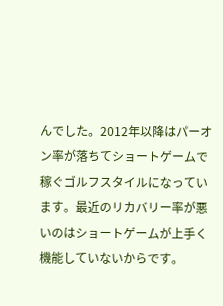んでした。2012年以降はパーオン率が落ちてショートゲームで稼ぐゴルフスタイルになっています。最近のリカバリー率が悪いのはショートゲームが上手く機能していないからです。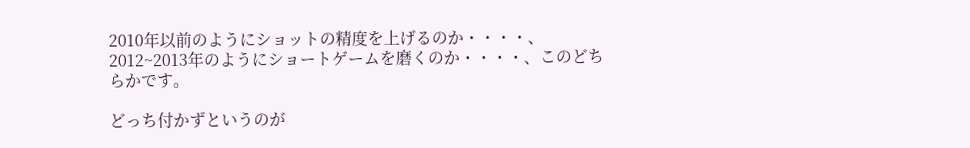2010年以前のようにショットの精度を上げるのか・・・・、2012~2013年のようにショートゲームを磨くのか・・・・、このどちらかです。

どっち付かずというのが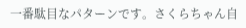一番駄目なパターンです。さくらちゃん自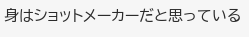身はショットメーカーだと思っている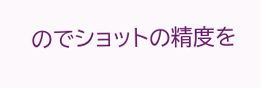のでショットの精度を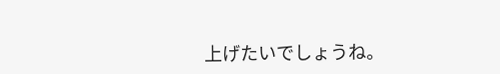上げたいでしょうね。